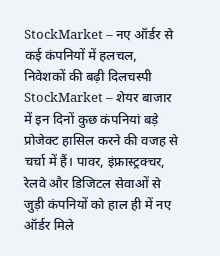StockMarket – नए ऑर्डर से कई कंपनियों में हलचल, निवेशकों की बढ़ी दिलचस्पी
StockMarket – शेयर बाजार में इन दिनों कुछ कंपनियां बड़े प्रोजेक्ट हासिल करने की वजह से चर्चा में हैं। पावर, इंफ्रास्ट्रक्चर, रेलवे और डिजिटल सेवाओं से जुड़ी कंपनियों को हाल ही में नए ऑर्डर मिले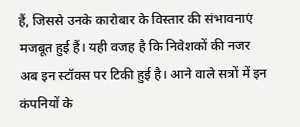हैं, जिससे उनके कारोबार के विस्तार की संभावनाएं मजबूत हुई हैं। यही वजह है कि निवेशकों की नजर अब इन स्टॉक्स पर टिकी हुई है। आने वाले सत्रों में इन कंपनियों के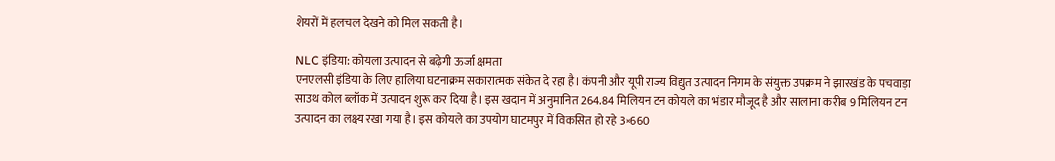शेयरों में हलचल देखने को मिल सकती है।

NLC इंडिया: कोयला उत्पादन से बढ़ेगी ऊर्जा क्षमता
एनएलसी इंडिया के लिए हालिया घटनाक्रम सकारात्मक संकेत दे रहा है। कंपनी और यूपी राज्य विद्युत उत्पादन निगम के संयुक्त उपक्रम ने झारखंड के पचवाड़ा साउथ कोल ब्लॉक में उत्पादन शुरू कर दिया है। इस खदान में अनुमानित 264.84 मिलियन टन कोयले का भंडार मौजूद है और सालाना करीब 9 मिलियन टन उत्पादन का लक्ष्य रखा गया है। इस कोयले का उपयोग घाटमपुर में विकसित हो रहे 3×660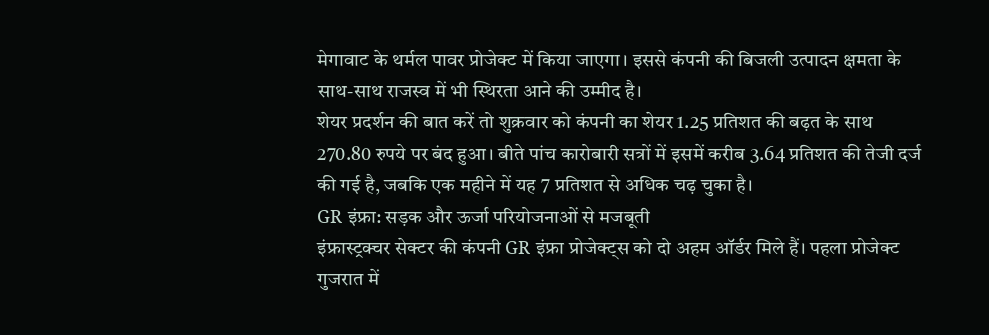मेगावाट के थर्मल पावर प्रोजेक्ट में किया जाएगा। इससे कंपनी की बिजली उत्पादन क्षमता के साथ-साथ राजस्व में भी स्थिरता आने की उम्मीद है।
शेयर प्रदर्शन की बात करें तो शुक्रवार को कंपनी का शेयर 1.25 प्रतिशत की बढ़त के साथ 270.80 रुपये पर बंद हुआ। बीते पांच कारोबारी सत्रों में इसमें करीब 3.64 प्रतिशत की तेजी दर्ज की गई है, जबकि एक महीने में यह 7 प्रतिशत से अधिक चढ़ चुका है।
GR इंफ्रा: सड़क और ऊर्जा परियोजनाओं से मजबूती
इंफ्रास्ट्रक्चर सेक्टर की कंपनी GR इंफ्रा प्रोजेक्ट्स को दो अहम ऑर्डर मिले हैं। पहला प्रोजेक्ट गुजरात में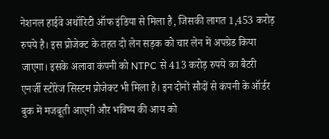नेशनल हाईवे अथॉरिटी ऑफ इंडिया से मिला है, जिसकी लागत 1,453 करोड़ रुपये है। इस प्रोजेक्ट के तहत दो लेन सड़क को चार लेन में अपग्रेड किया जाएगा। इसके अलावा कंपनी को NTPC से 413 करोड़ रुपये का बैटरी एनर्जी स्टोरेज सिस्टम प्रोजेक्ट भी मिला है। इन दोनों सौदों से कंपनी के ऑर्डर बुक में मजबूती आएगी और भविष्य की आय को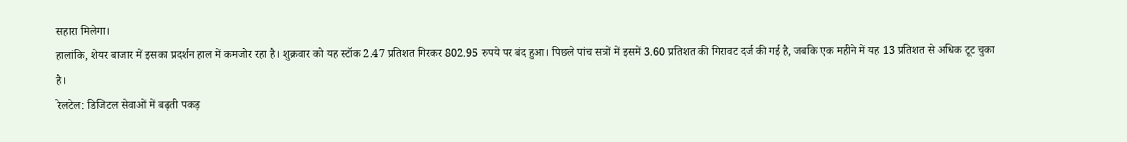सहारा मिलेगा।
हालांकि, शेयर बाजार में इसका प्रदर्शन हाल में कमजोर रहा है। शुक्रवार को यह स्टॉक 2.47 प्रतिशत गिरकर 802.95 रुपये पर बंद हुआ। पिछले पांच सत्रों में इसमें 3.60 प्रतिशत की गिरावट दर्ज की गई है, जबकि एक महीने में यह 13 प्रतिशत से अधिक टूट चुका है।
रेलटेल: डिजिटल सेवाओं में बढ़ती पकड़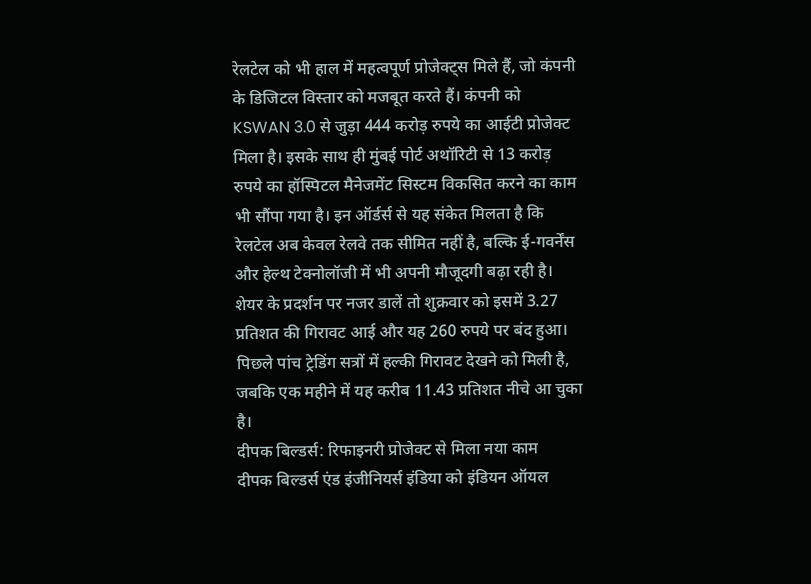रेलटेल को भी हाल में महत्वपूर्ण प्रोजेक्ट्स मिले हैं, जो कंपनी के डिजिटल विस्तार को मजबूत करते हैं। कंपनी को KSWAN 3.0 से जुड़ा 444 करोड़ रुपये का आईटी प्रोजेक्ट मिला है। इसके साथ ही मुंबई पोर्ट अथॉरिटी से 13 करोड़ रुपये का हॉस्पिटल मैनेजमेंट सिस्टम विकसित करने का काम भी सौंपा गया है। इन ऑर्डर्स से यह संकेत मिलता है कि रेलटेल अब केवल रेलवे तक सीमित नहीं है, बल्कि ई-गवर्नेंस और हेल्थ टेक्नोलॉजी में भी अपनी मौजूदगी बढ़ा रही है।
शेयर के प्रदर्शन पर नजर डालें तो शुक्रवार को इसमें 3.27 प्रतिशत की गिरावट आई और यह 260 रुपये पर बंद हुआ। पिछले पांच ट्रेडिंग सत्रों में हल्की गिरावट देखने को मिली है, जबकि एक महीने में यह करीब 11.43 प्रतिशत नीचे आ चुका है।
दीपक बिल्डर्स: रिफाइनरी प्रोजेक्ट से मिला नया काम
दीपक बिल्डर्स एंड इंजीनियर्स इंडिया को इंडियन ऑयल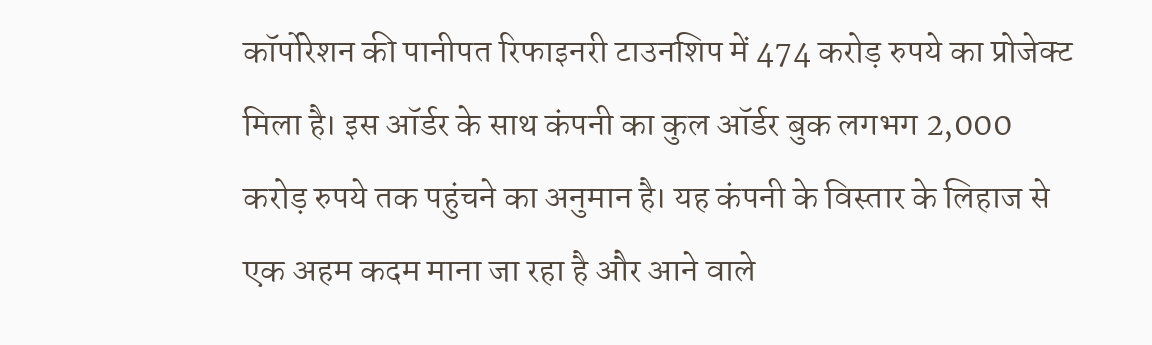कॉर्पोरेशन की पानीपत रिफाइनरी टाउनशिप में 474 करोड़ रुपये का प्रोजेक्ट मिला है। इस ऑर्डर के साथ कंपनी का कुल ऑर्डर बुक लगभग 2,000 करोड़ रुपये तक पहुंचने का अनुमान है। यह कंपनी के विस्तार के लिहाज से एक अहम कदम माना जा रहा है और आने वाले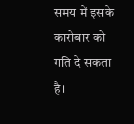समय में इसके कारोबार को गति दे सकता है।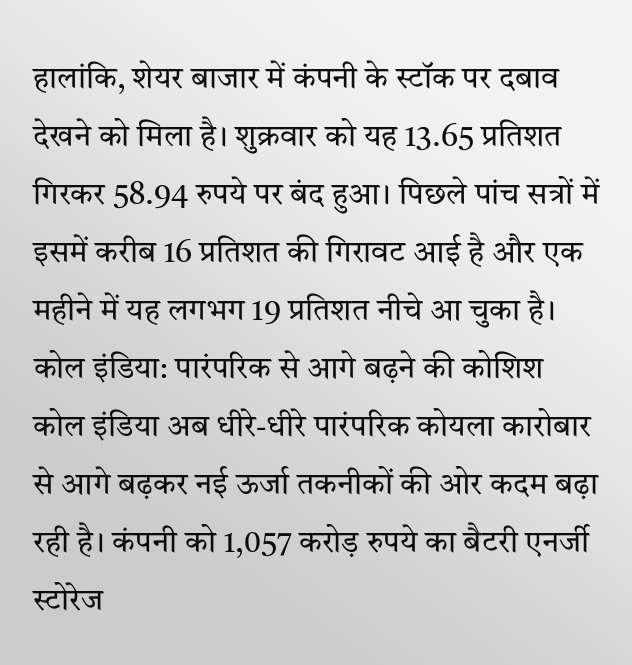हालांकि, शेयर बाजार में कंपनी के स्टॉक पर दबाव देखने को मिला है। शुक्रवार को यह 13.65 प्रतिशत गिरकर 58.94 रुपये पर बंद हुआ। पिछले पांच सत्रों में इसमें करीब 16 प्रतिशत की गिरावट आई है और एक महीने में यह लगभग 19 प्रतिशत नीचे आ चुका है।
कोल इंडिया: पारंपरिक से आगे बढ़ने की कोशिश
कोल इंडिया अब धीरे-धीरे पारंपरिक कोयला कारोबार से आगे बढ़कर नई ऊर्जा तकनीकों की ओर कदम बढ़ा रही है। कंपनी को 1,057 करोड़ रुपये का बैटरी एनर्जी स्टोरेज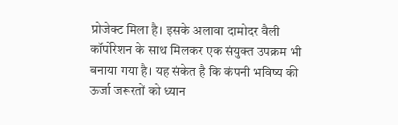प्रोजेक्ट मिला है। इसके अलावा दामोदर वैली कॉर्पोरेशन के साथ मिलकर एक संयुक्त उपक्रम भी बनाया गया है। यह संकेत है कि कंपनी भविष्य की ऊर्जा जरूरतों को ध्यान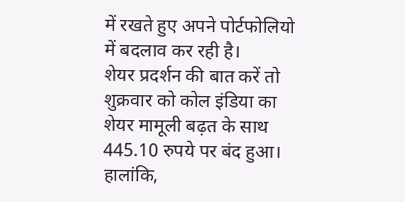में रखते हुए अपने पोर्टफोलियो में बदलाव कर रही है।
शेयर प्रदर्शन की बात करें तो शुक्रवार को कोल इंडिया का शेयर मामूली बढ़त के साथ 445.10 रुपये पर बंद हुआ। हालांकि,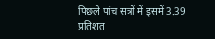पिछले पांच सत्रों में इसमें 3.39 प्रतिशत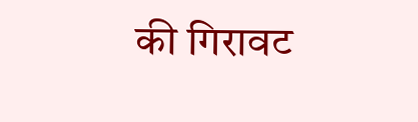की गिरावट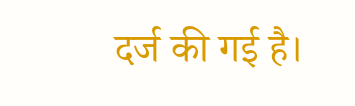दर्ज की गई है।